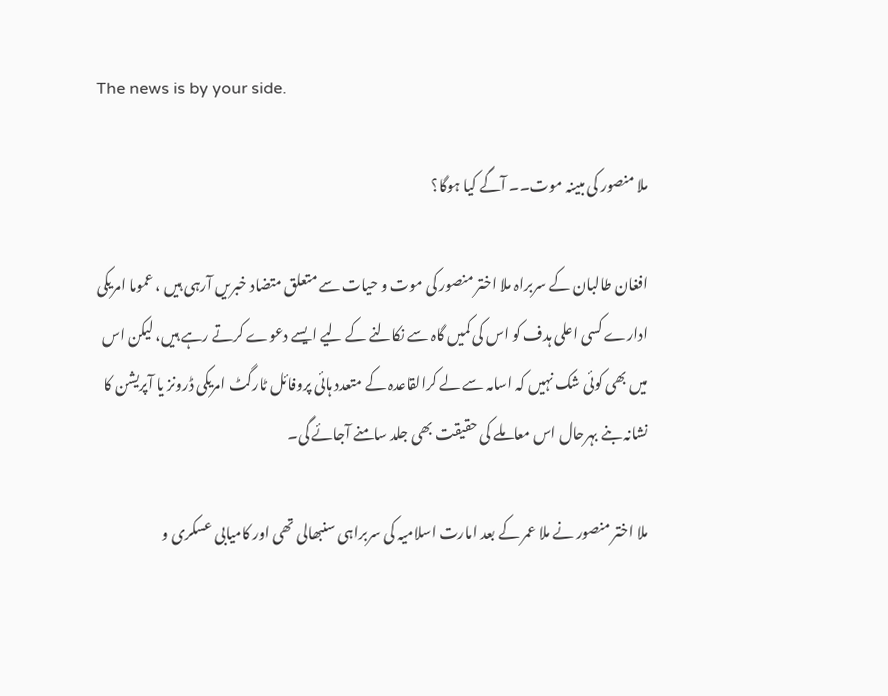The news is by your side.

ملا منصور کی مبینہ موت۔۔ آگے کیا ہوگا؟

افغان طالبان کے سربراہ ملا اختر منصور کی موت و حیات سے متعلق متضاد خبریں آرہی ہیں ، عموما امریکی ادارے کسی اعلی ہدف کو اس کی کمیں گاہ سے نکالنے کے لیے ایسے دعوے کرتے رہے ہیں، لیکن اس میں بھی کوئی شک نہیں کہ اسامہ سے لے کرالقاعدہ کے متعدد ہائی پروفائل ٹارگٹ امریکی ڈرونز یا آپریشن کا نشانہ بنے بہرحال اس معاملے کی حقیقت بھی جلد سامنے آجائے گی۔

ملا اختر منصور نے ملا عمر کے بعد امارت اسلامیہ کی سربراہی سنبھالی تھی اور کامیابی عسکری و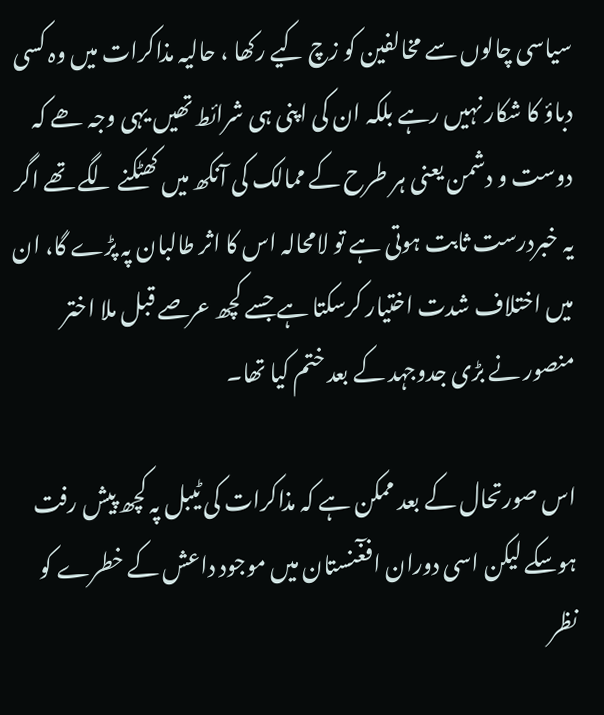سیاسی چالوں سے مخالفین کو زچ کیے رکھا ، حالیہ مذاکرات میں وہ کسی دباؤ کا شکار نہیں رہے بلکہ ان کی اپنی ہی شرائط تھیں یہی وجہ ھے کہ دوست و دشمن یعنی ہر طرح کے ممالک کی آنکھ میں کھٹکنے لگے تھے اگر یہ خبردرست ثابت ہوتی ہے تو لامحالہ اس کا اثر طالبان پہ پڑے گا، ان میں اختلاف شدت اختیار کرسکتا ہے جسے کچھ عرصے قبل ملا اختر منصور نے بڑی جدوجہد کے بعد ختم کیا تھا۔

اس صورتحال کے بعد ممکن ہے کہ مذاکرات کی ٹیبل پہ کچھ پیش رفت ہوسکے لیکن اسی دوران افغٓنستان میں موجود داعش کے خطرے کو نظر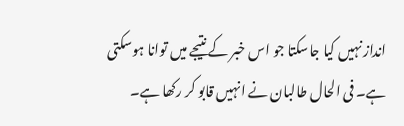انداز نہیں کیا جاسکتا جو اس خبر کے نتیجے میں توانا ہوسکتی ہے۔ فی الحال طالبان نے انہیں قابو کر رکھا ہے۔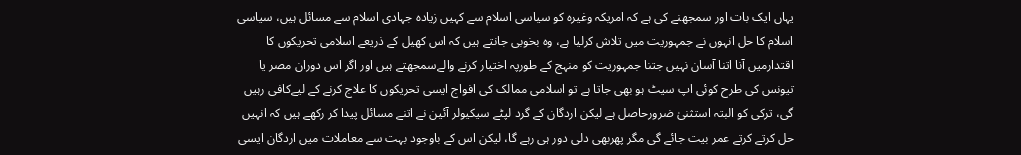یہاں ایک بات اور سمجھنے کی ہے کہ امریکہ وغیرہ کو سیاسی اسلام سے کہیں زیادہ جہادی اسلام سے مسائل ہیں، سیاسی اسلام کا حل انہوں نے جمہوریت میں تلاش کرلیا ہے، وہ بخوبی جانتے ہیں کہ اس کھیل کے ذریعے اسلامی تحریکوں کا اقتدارمیں آنا اتنا آسان نہیں جتنا جمہوریت کو منہج کے طورپہ اختیار کرنے والےسمجھتے ہیں اور اگر اس دوران مصر یا تیونس کی طرح کوئی اپ سیٹ ہو بھی جاتا ہے تو اسلامی ممالک کی افواج ایسی تحریکوں کا علاج کرنے کے لیےکافی رہیں گی، ترکی کو البتہ استثنیٰ ضرورحاصل ہے لیکن اردگان کے گرد لپٹے سیکیولر آئین نے اتنے مسائل پیدا کر رکھے ہیں کہ انہیں حل کرتے کرتے عمر بیت جائے گی مگر پھربھی دلی دور ہی رہے گا، لیکن اس کے باوجود بہت سے معاملات میں اردگان ایسی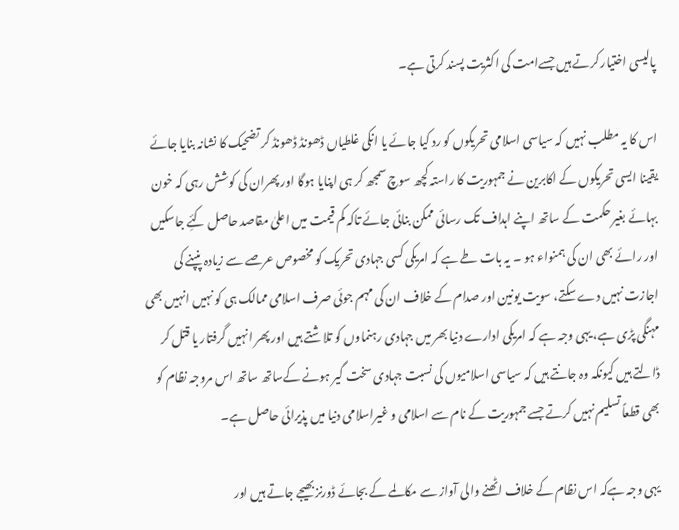پالیسی اختیار کرتے ہیں جسےامت کی اکثریت پسند کرتی ہے۔

اس کا یہ مطلب نہیں کہ سیاسی اسلامی تحریکوں کو رد کیا جائے یا انکی غلطیاں ڈھونڈ ڈھونڈ کر تضحیک کا نشانہ بنایا جائے یقینا ایسی تحریکوں کے اکابرین نے جمہوریت کا راستہ کچھ سوچ سمجھ کر ہی اپنایا ہوگا اور پھران کی کوشش رہی کہ خون بہائے بغیر حکمت کے ساتھ اپنے اہداف تک رسائی ممکن بنائی جائے تاکہ کم قیمت میں اعلیٰ مقاصد حاصل کئِے جاسکیں اور رائے بھی ان کی ہمنواء ہو ۔ یہ بات طے ہے کہ امریکی کسی جہادی تحریک کو مخصوص عرصے سے زیادہ پنپنے کی اجازت نہیں دے سکتے، سویت یونین اور صدام کے خلاف ان کی مہم جوئی صرف اسلامی ممالک ہی کو نہیں انہیں بھی مہنگی پڑی ہے، یہی وجہ ہے کہ امریکی ادارے دنیا بھر میں جہادی رہنماوں کو تلاشتے ہیں اور پھر انہیں گرفتار یا قتل کر ڈالتے ہیں کیونکہ وہ جانتے ہیں کہ سیاسی اسلامیوں کی نسبت جہادی سخت گیر ہونے کےساتھ ساتھ اس مروجہ نظام کو بھی قطعاً تسلیم نہیں کرتے جسے جمہوریت کے نام سے اسلامی و غیراسلامی دنیا میں پذیرائی حاصل ہے۔

یہی وجہ ہےکہ اس نظام کے خلاف اٹھنے والی آواز سے مکالمے کے بجائے ڈورنز بھیجے جاتے ہیں اور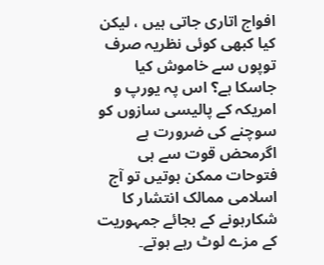افواج اتاری جاتی ہیں ، لیکن کیا کبھی کوئی نظریہ صرف توپوں سے خاموش کیا جاسکا ہے؟ اس پہ یورپ و امریکہ کے پالیسی سازوں کو سوچنے کی ضرورت ہے اگرمحض قوت سے ہی فتوحات ممکن ہوتیں تو آج اسلامی ممالک انتشار کا شکارہونے کے بجائے جمہوریت کے مزے لوٹ رہے ہوتے۔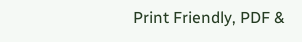Print Friendly, PDF &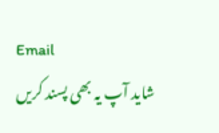Email
شاید آپ یہ بھی پسند کریں